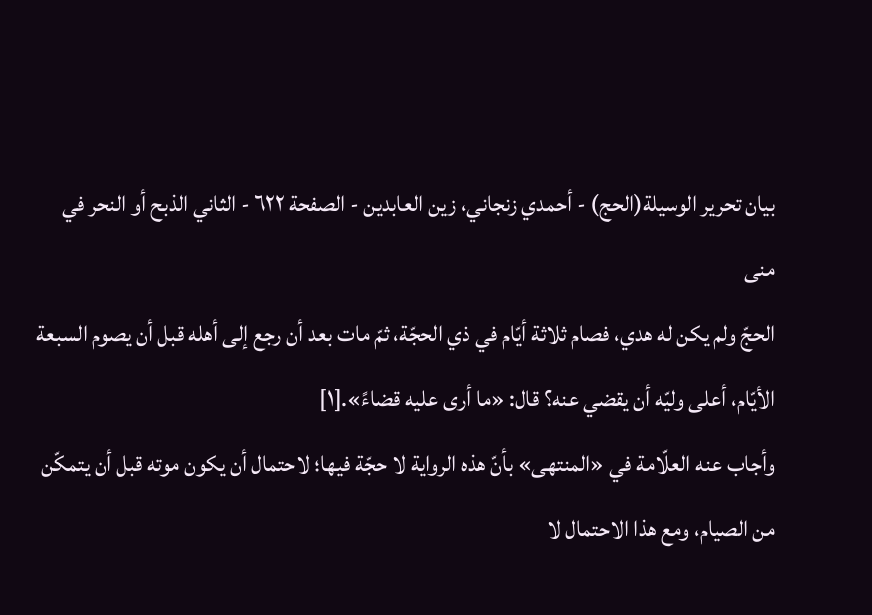بيان تحرير الوسيلة(الحج) - أحمدي زنجاني، زين العابدين - الصفحة ٦٢٢ - الثاني الذبح أو النحر في منى
الحجّ ولم يكن له هدي، فصام ثلاثة أيّام في ذي الحجّة، ثمّ مات بعد أن رجع إلى أهله قبل أن يصوم السبعة الأيّام، أعلى وليّه أن يقضي عنه؟ قال: «ما أرى عليه قضاءً».[١]
وأجاب عنه العلّامة في «المنتهى» بأنّ هذه الرواية لا حجّة فيها؛ لاحتمال أن يكون موته قبل أن يتمكّن من الصيام، ومع هذا الاحتمال لا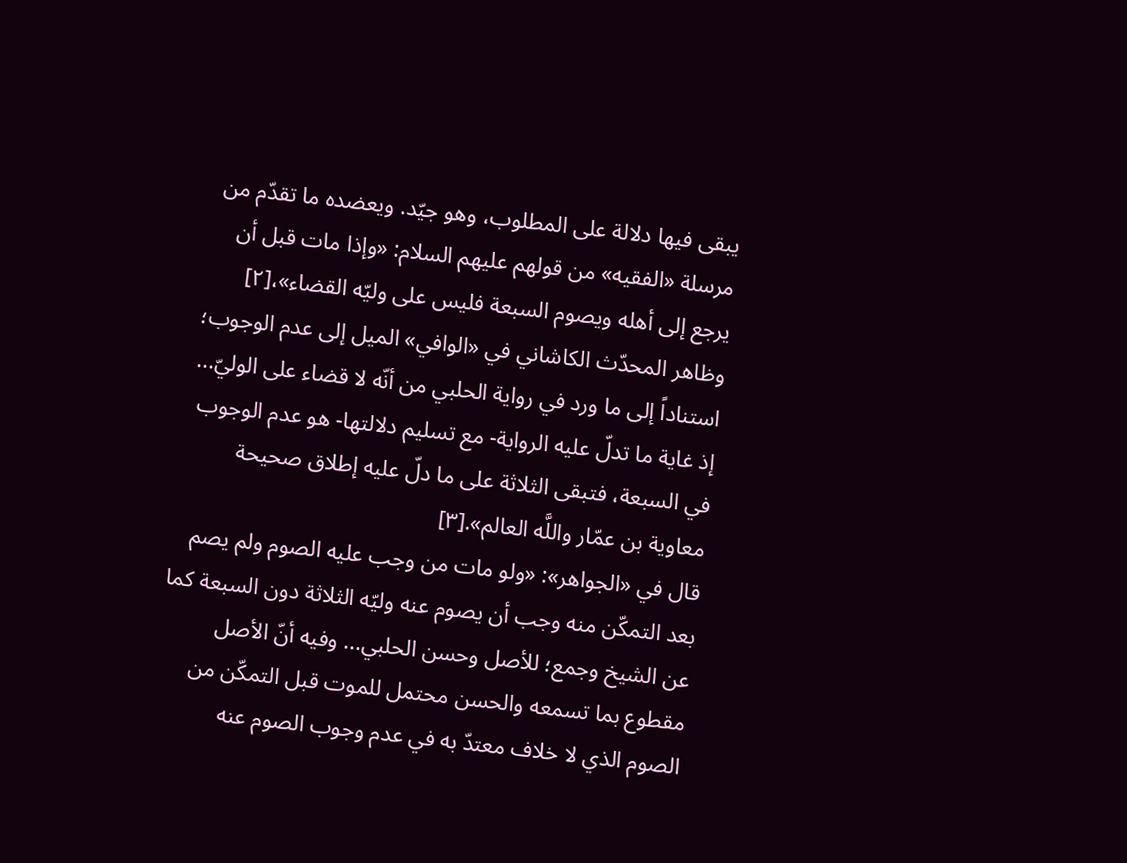يبقى فيها دلالة على المطلوب، وهو جيّد. ويعضده ما تقدّم من مرسلة «الفقيه» من قولهم عليهم السلام: «وإذا مات قبل أن يرجع إلى أهله ويصوم السبعة فليس على وليّه القضاء»،[٢] وظاهر المحدّث الكاشاني في «الوافي» الميل إلى عدم الوجوب؛ استناداً إلى ما ورد في رواية الحلبي من أنّه لا قضاء على الوليّ... إذ غاية ما تدلّ عليه الرواية- مع تسليم دلالتها- هو عدم الوجوب في السبعة، فتبقى الثلاثة على ما دلّ عليه إطلاق صحيحة معاوية بن عمّار واللَّه العالم».[٣]
قال في «الجواهر»: «ولو مات من وجب عليه الصوم ولم يصم بعد التمكّن منه وجب أن يصوم عنه وليّه الثلاثة دون السبعة كما عن الشيخ وجمع؛ للأصل وحسن الحلبي... وفيه أنّ الأصل مقطوع بما تسمعه والحسن محتمل للموت قبل التمكّن من الصوم الذي لا خلاف معتدّ به في عدم وجوب الصوم عنه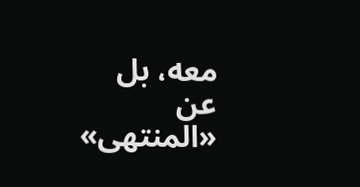معه، بل عن «المنتهى»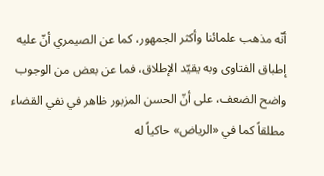أنّه مذهب علمائنا وأكثر الجمهور، كما عن الصيمري أنّ عليه إطباق الفتاوى وبه يقيّد الإطلاق، فما عن بعض من الوجوب واضح الضعف، على أنّ الحسن المزبور ظاهر في نفي القضاء مطلقاً كما في «الرياض» حاكياً له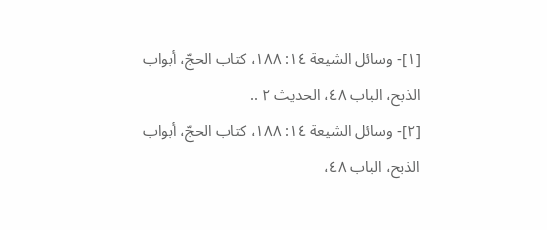[١]- وسائل الشيعة ١٤: ١٨٨، كتاب الحجّ، أبواب الذبح، الباب ٤٨، الحديث ٢ ..
[٢]- وسائل الشيعة ١٤: ١٨٨، كتاب الحجّ، أبواب الذبح، الباب ٤٨،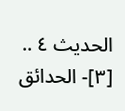الحديث ٤ ..
[٣]- الحدائق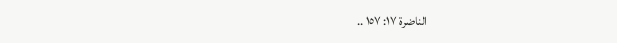الناضرة ١٧: ١٥٧ ..